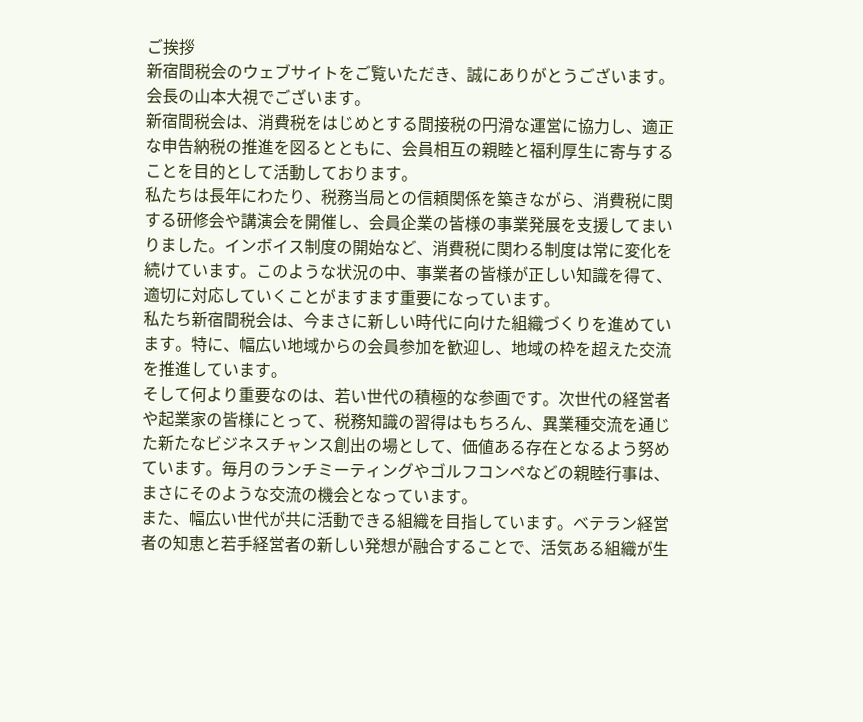ご挨拶
新宿間税会のウェブサイトをご覧いただき、誠にありがとうございます。会長の山本大視でございます。
新宿間税会は、消費税をはじめとする間接税の円滑な運営に協力し、適正な申告納税の推進を図るとともに、会員相互の親睦と福利厚生に寄与することを目的として活動しております。
私たちは長年にわたり、税務当局との信頼関係を築きながら、消費税に関する研修会や講演会を開催し、会員企業の皆様の事業発展を支援してまいりました。インボイス制度の開始など、消費税に関わる制度は常に変化を続けています。このような状況の中、事業者の皆様が正しい知識を得て、適切に対応していくことがますます重要になっています。
私たち新宿間税会は、今まさに新しい時代に向けた組織づくりを進めています。特に、幅広い地域からの会員参加を歓迎し、地域の枠を超えた交流を推進しています。
そして何より重要なのは、若い世代の積極的な参画です。次世代の経営者や起業家の皆様にとって、税務知識の習得はもちろん、異業種交流を通じた新たなビジネスチャンス創出の場として、価値ある存在となるよう努めています。毎月のランチミーティングやゴルフコンペなどの親睦行事は、まさにそのような交流の機会となっています。
また、幅広い世代が共に活動できる組織を目指しています。ベテラン経営者の知恵と若手経営者の新しい発想が融合することで、活気ある組織が生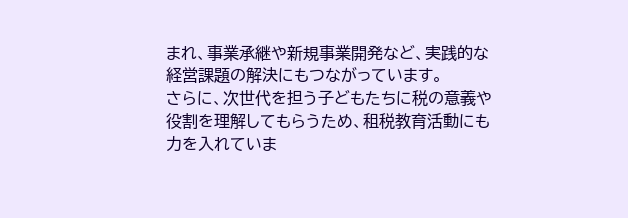まれ、事業承継や新規事業開発など、実践的な経営課題の解決にもつながっています。
さらに、次世代を担う子どもたちに税の意義や役割を理解してもらうため、租税教育活動にも力を入れていま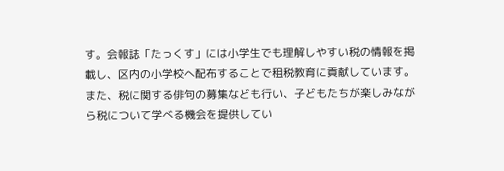す。会報誌「たっくす」には小学生でも理解しやすい税の情報を掲載し、区内の小学校へ配布することで租税教育に貢献しています。また、税に関する俳句の募集なども行い、子どもたちが楽しみながら税について学べる機会を提供してい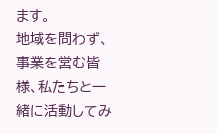ます。
地域を問わず、事業を営む皆様、私たちと一緒に活動してみ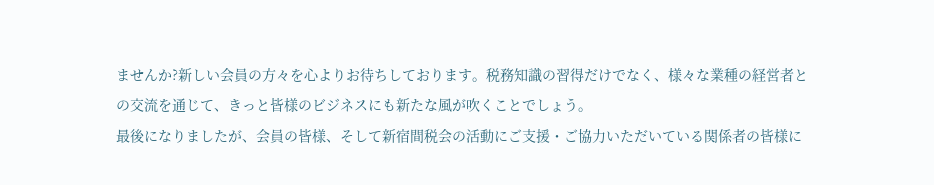ませんか?新しい会員の方々を心よりお待ちしております。税務知識の習得だけでなく、様々な業種の経営者との交流を通じて、きっと皆様のビジネスにも新たな風が吹くことでしょう。
最後になりましたが、会員の皆様、そして新宿間税会の活動にご支援・ご協力いただいている関係者の皆様に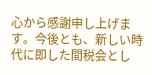心から感謝申し上げます。今後とも、新しい時代に即した間税会とし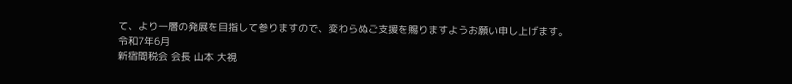て、より一層の発展を目指して参りますので、変わらぬご支援を賜りますようお願い申し上げます。
令和7年6月
新宿間税会 会長 山本 大視